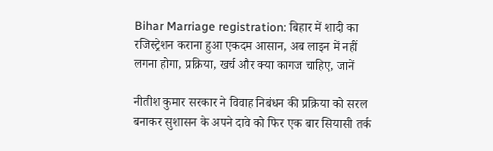Bihar Marriage registration: बिहार में शादी का रजिस्ट्रेशन कराना हुआ एकदम आसान, अब लाइन में नहीं लगना होगा, प्रक्रिया, खर्च और क्या कागज चाहिए, जानें

नीतीश कुमार सरकार ने विवाह निबंधन की प्रक्रिया को सरल बनाकर सुशासन के अपने दावे को फिर एक बार सियासी तर्क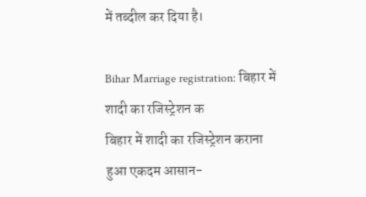में तब्दील कर दिया है।

Bihar Marriage registration: बिहार में शादी का रजिस्ट्रेशन क
बिहार में शादी का रजिस्ट्रेशन कराना हुआ एकदम आसान-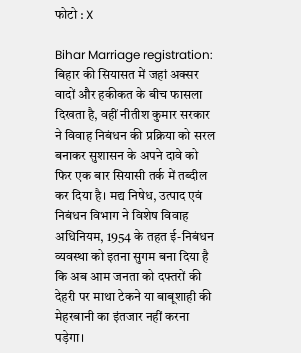फोटो : X

Bihar Marriage registration: बिहार की सियासत में जहां अक्सर वादों और हकीकत के बीच फासला दिखता है, वहीं नीतीश कुमार सरकार ने विवाह निबंधन की प्रक्रिया को सरल बनाकर सुशासन के अपने दावे को फिर एक बार सियासी तर्क में तब्दील कर दिया है। मद्य निषेध, उत्पाद एवं निबंधन विभाग ने विशेष विवाह अधिनियम, 1954 के तहत ई-निबंधन व्यवस्था को इतना सुगम बना दिया है कि अब आम जनता को दफ्तरों की देहरी पर माथा टेकने या बाबूशाही की मेहरबानी का इंतजार नहीं करना पड़ेगा।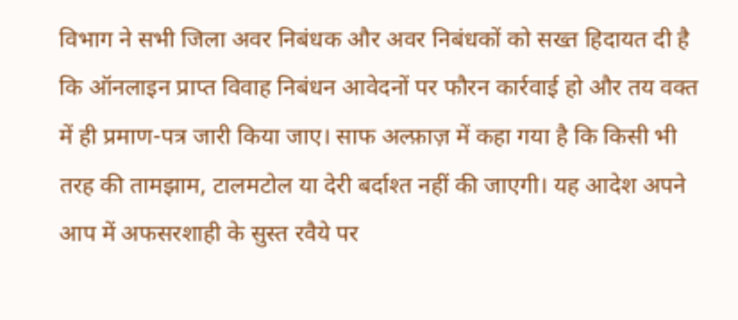विभाग ने सभी जिला अवर निबंधक और अवर निबंधकों को सख्त हिदायत दी है कि ऑनलाइन प्राप्त विवाह निबंधन आवेदनों पर फौरन कार्रवाई हो और तय वक्त में ही प्रमाण-पत्र जारी किया जाए। साफ अल्फ़ाज़ में कहा गया है कि किसी भी तरह की तामझाम, टालमटोल या देरी बर्दाश्त नहीं की जाएगी। यह आदेश अपने आप में अफसरशाही के सुस्त रवैये पर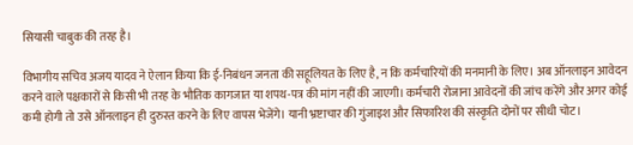सियासी चाबुक की तरह है।

विभागीय सचिव अजय यादव ने ऐलान किया कि ई-निबंधन जनता की सहूलियत के लिए है, न कि कर्मचारियों की मनमानी के लिए। अब ऑनलाइन आवेदन करने वाले पक्षकारों से किसी भी तरह के भौतिक कागजात या शपथ-पत्र की मांग नहीं की जाएगी। कर्मचारी रोजाना आवेदनों की जांच करेंगे और अगर कोई कमी होगी तो उसे ऑनलाइन ही दुरुस्त करने के लिए वापस भेजेंगे। यानी भ्रष्टाचार की गुंजाइश और सिफारिश की संस्कृति दोनों पर सीधी चोट।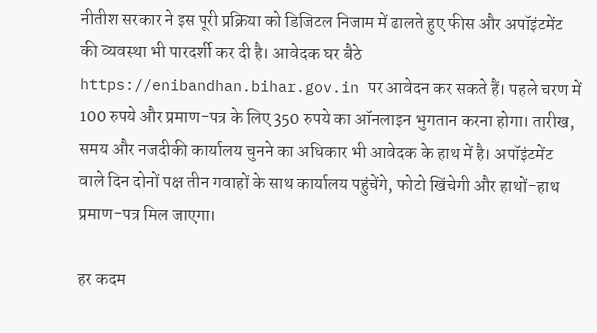नीतीश सरकार ने इस पूरी प्रक्रिया को डिजिटल निजाम में ढालते हुए फीस और अपॉइंटमेंट की व्यवस्था भी पारदर्शी कर दी है। आवेदक घर बैठे https://enibandhan.bihar.gov.in पर आवेदन कर सकते हैं। पहले चरण में 100 रुपये और प्रमाण-पत्र के लिए 350 रुपये का ऑनलाइन भुगतान करना होगा। तारीख, समय और नजदीकी कार्यालय चुनने का अधिकार भी आवेदक के हाथ में है। अपॉइंटमेंट वाले दिन दोनों पक्ष तीन गवाहों के साथ कार्यालय पहुंचेंगे, फोटो खिंचेगी और हाथों-हाथ प्रमाण-पत्र मिल जाएगा।

हर कदम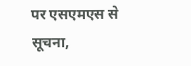पर एसएमएस से सूचना,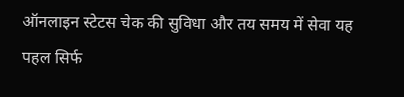ऑनलाइन स्टेटस चेक की सुविधा और तय समय में सेवा यह पहल सिर्फ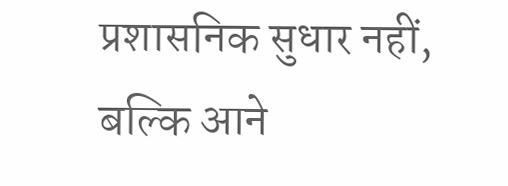प्रशासनिक सुधार नहीं, बल्कि आने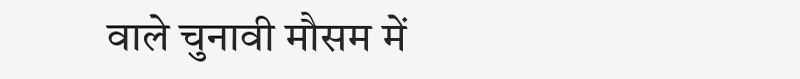वाले चुनावी मौसम में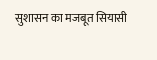सुशासन का मजबूत सियासी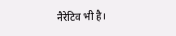नैरेटिव भी है।